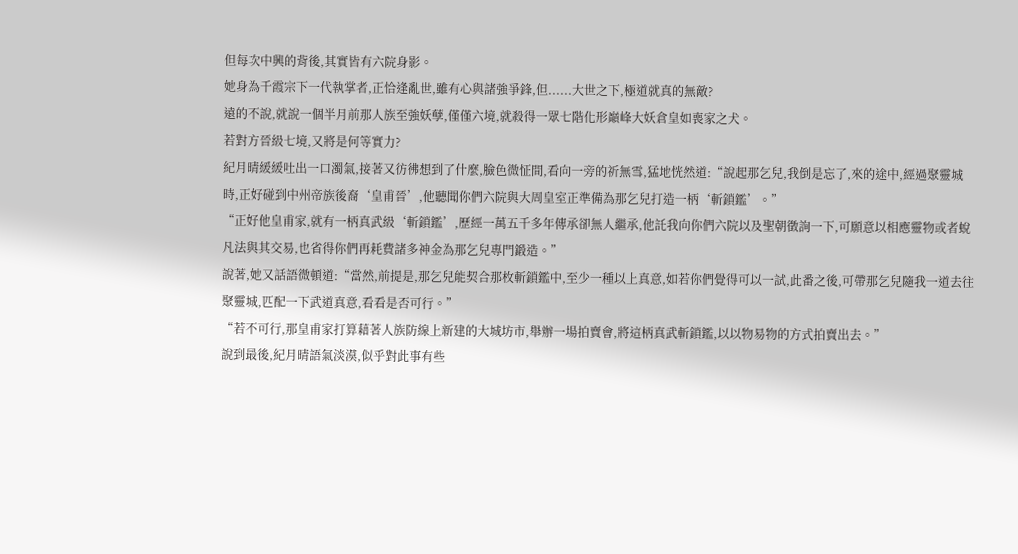但每次中興的背後,其實皆有六院身影。
她身為千霞宗下一代執掌者,正恰逢亂世,雖有心與諸強爭鋒,但......大世之下,極道就真的無敵?
遠的不說,就說一個半月前那人族至強妖孽,僅僅六境,就殺得一眾七階化形巔峰大妖倉皇如喪家之犬。
若對方晉級七境,又將是何等實力?
紀月晴緩緩吐出一口濁氣,接著又彷彿想到了什麼,臉色微怔間,看向一旁的祈無雪,猛地恍然道:“說起那乞兒,我倒是忘了,來的途中,經過聚靈城時,正好碰到中州帝族後裔‘皇甫晉’,他聽聞你們六院與大周皇室正準備為那乞兒打造一柄‘斬鎖鑑’。”
“正好他皇甫家,就有一柄真武級‘斬鎖鑑’,歷經一萬五千多年傳承卻無人繼承,他託我向你們六院以及聖朝徵詢一下,可願意以相應靈物或者蛻凡法與其交易,也省得你們再耗費諸多神金為那乞兒專門鍛造。”
說著,她又話語微頓道:“當然,前提是,那乞兒能契合那枚斬鎖鑑中,至少一種以上真意,如若你們覺得可以一試,此番之後,可帶那乞兒隨我一道去往聚靈城,匹配一下武道真意,看看是否可行。”
“若不可行,那皇甫家打算藉著人族防線上新建的大城坊市,舉辦一場拍賣會,將這柄真武斬鎖鑑,以以物易物的方式拍賣出去。”
說到最後,紀月晴語氣淡漠,似乎對此事有些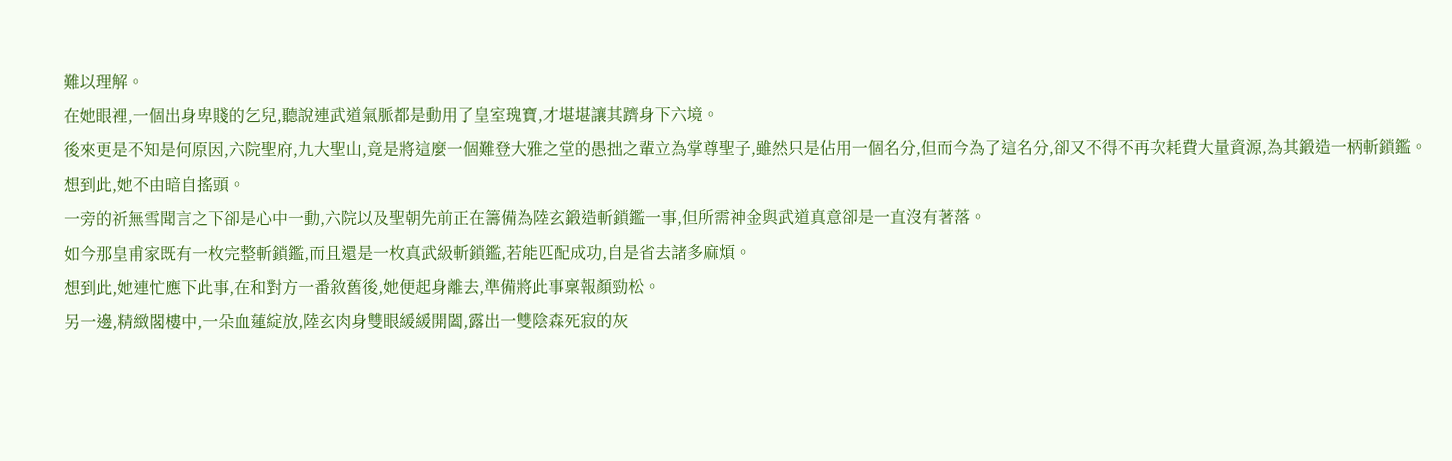難以理解。
在她眼裡,一個出身卑賤的乞兒,聽說連武道氣脈都是動用了皇室瑰寶,才堪堪讓其躋身下六境。
後來更是不知是何原因,六院聖府,九大聖山,竟是將這麼一個難登大雅之堂的愚拙之輩立為掌尊聖子,雖然只是佔用一個名分,但而今為了這名分,卻又不得不再次耗費大量資源,為其鍛造一柄斬鎖鑑。
想到此,她不由暗自搖頭。
一旁的祈無雪聞言之下卻是心中一動,六院以及聖朝先前正在籌備為陸玄鍛造斬鎖鑑一事,但所需神金與武道真意卻是一直沒有著落。
如今那皇甫家既有一枚完整斬鎖鑑,而且還是一枚真武級斬鎖鑑,若能匹配成功,自是省去諸多麻煩。
想到此,她連忙應下此事,在和對方一番敘舊後,她便起身離去,準備將此事稟報顏勁松。
另一邊,精緻閣樓中,一朵血蓮綻放,陸玄肉身雙眼緩緩開闔,露出一雙陰森死寂的灰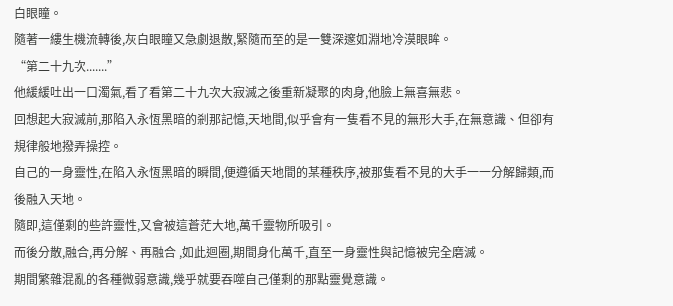白眼瞳。
隨著一縷生機流轉後,灰白眼瞳又急劇退散,緊隨而至的是一雙深邃如淵地冷漠眼眸。
“第二十九次.......”
他緩緩吐出一口濁氣,看了看第二十九次大寂滅之後重新凝聚的肉身,他臉上無喜無悲。
回想起大寂滅前,那陷入永恆黑暗的剎那記憶,天地間,似乎會有一隻看不見的無形大手,在無意識、但卻有規律般地撥弄操控。
自己的一身靈性,在陷入永恆黑暗的瞬間,便遵循天地間的某種秩序,被那隻看不見的大手一一分解歸類,而後融入天地。
隨即,這僅剩的些許靈性,又會被這蒼茫大地,萬千靈物所吸引。
而後分散,融合,再分解、再融合 ,如此迴圈,期間身化萬千,直至一身靈性與記憶被完全磨滅。
期間繁雜混亂的各種微弱意識,幾乎就要吞噬自己僅剩的那點靈覺意識。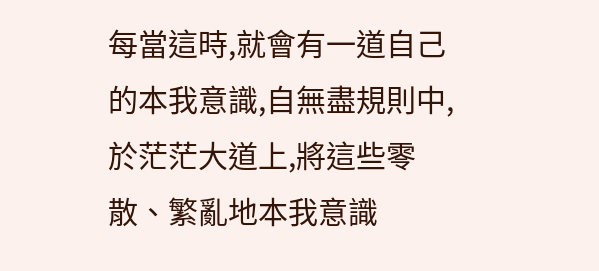每當這時,就會有一道自己的本我意識,自無盡規則中,於茫茫大道上,將這些零散、繁亂地本我意識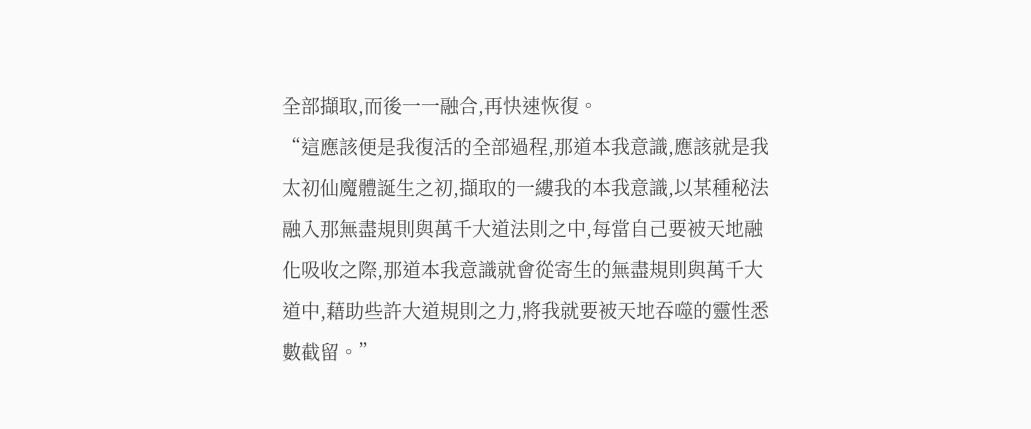全部擷取,而後一一融合,再快速恢復。
“這應該便是我復活的全部過程,那道本我意識,應該就是我太初仙魔體誕生之初,擷取的一縷我的本我意識,以某種秘法融入那無盡規則與萬千大道法則之中,每當自己要被天地融化吸收之際,那道本我意識就會從寄生的無盡規則與萬千大道中,藉助些許大道規則之力,將我就要被天地吞噬的靈性悉數截留。”